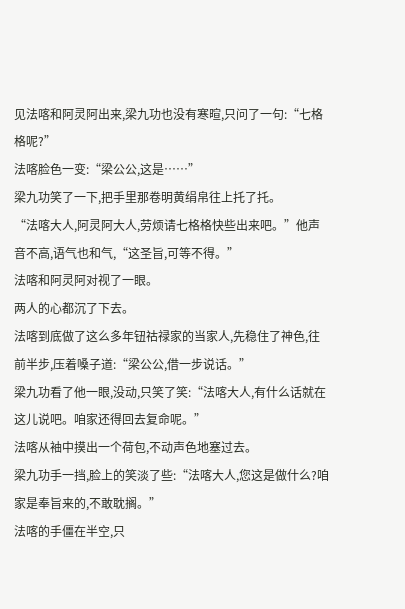见法喀和阿灵阿出来,梁九功也没有寒暄,只问了一句:“七格格呢?”
法喀脸色一变:“梁公公,这是……”
梁九功笑了一下,把手里那卷明黄绢帛往上托了托。
“法喀大人,阿灵阿大人,劳烦请七格格快些出来吧。”他声音不高,语气也和气,“这圣旨,可等不得。”
法喀和阿灵阿对视了一眼。
两人的心都沉了下去。
法喀到底做了这么多年钮祜禄家的当家人,先稳住了神色,往前半步,压着嗓子道:“梁公公,借一步说话。”
梁九功看了他一眼,没动,只笑了笑:“法喀大人,有什么话就在这儿说吧。咱家还得回去复命呢。”
法喀从袖中摸出一个荷包,不动声色地塞过去。
梁九功手一挡,脸上的笑淡了些:“法喀大人,您这是做什么?咱家是奉旨来的,不敢耽搁。”
法喀的手僵在半空,只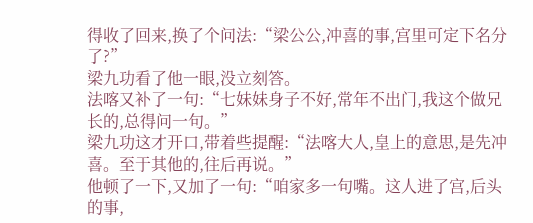得收了回来,换了个问法:“梁公公,冲喜的事,宫里可定下名分了?”
梁九功看了他一眼,没立刻答。
法喀又补了一句:“七妹妹身子不好,常年不出门,我这个做兄长的,总得问一句。”
梁九功这才开口,带着些提醒:“法喀大人,皇上的意思,是先冲喜。至于其他的,往后再说。”
他顿了一下,又加了一句:“咱家多一句嘴。这人进了宫,后头的事,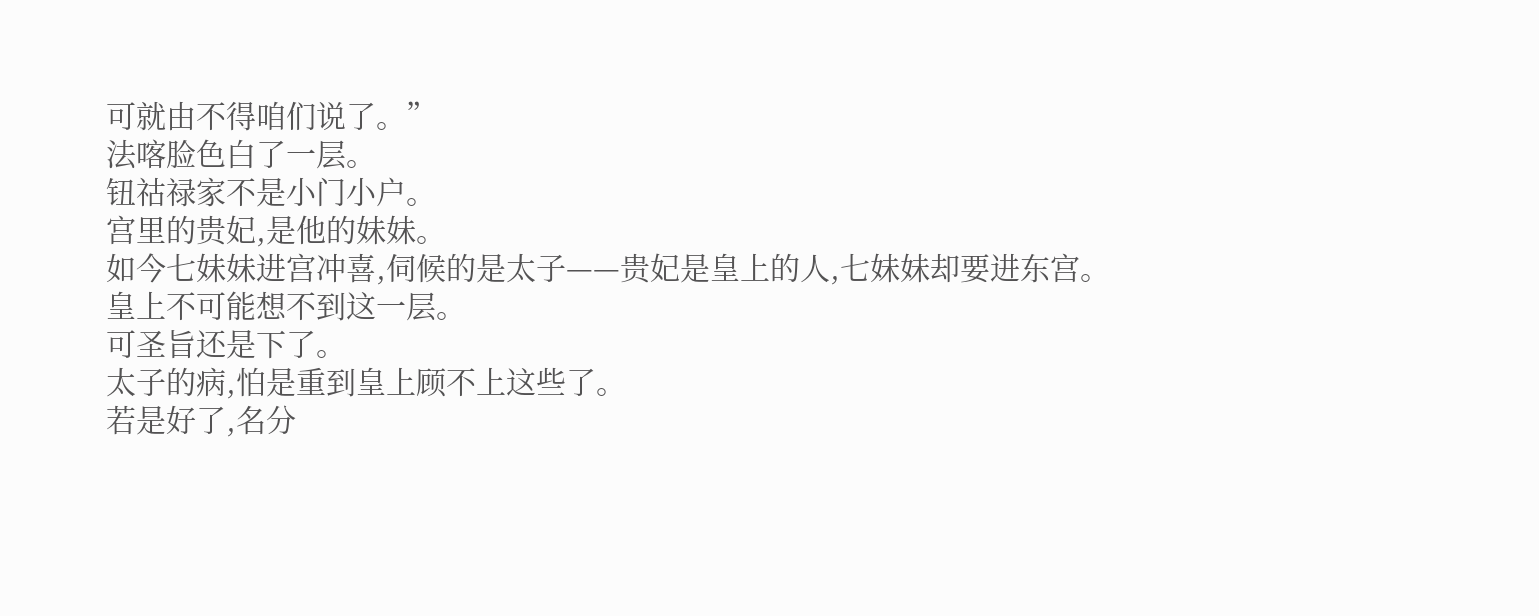可就由不得咱们说了。”
法喀脸色白了一层。
钮祜禄家不是小门小户。
宫里的贵妃,是他的妹妹。
如今七妹妹进宫冲喜,伺候的是太子——贵妃是皇上的人,七妹妹却要进东宫。
皇上不可能想不到这一层。
可圣旨还是下了。
太子的病,怕是重到皇上顾不上这些了。
若是好了,名分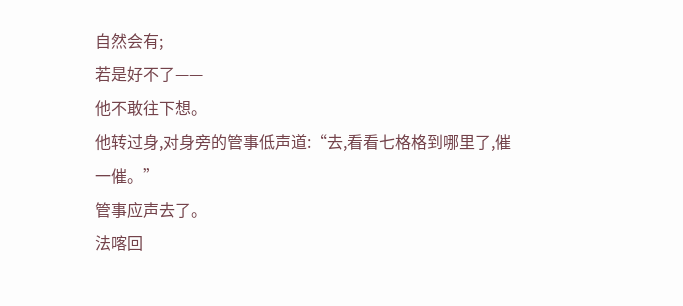自然会有;
若是好不了——
他不敢往下想。
他转过身,对身旁的管事低声道:“去,看看七格格到哪里了,催一催。”
管事应声去了。
法喀回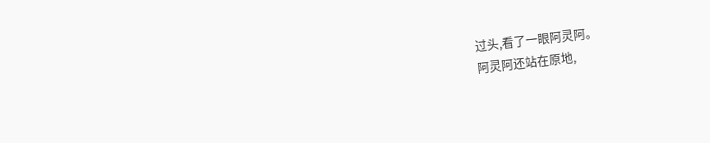过头,看了一眼阿灵阿。
阿灵阿还站在原地,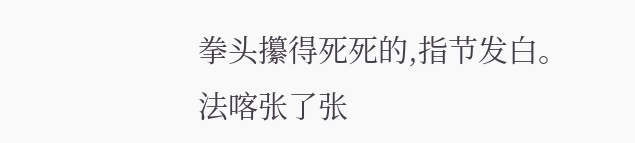拳头攥得死死的,指节发白。
法喀张了张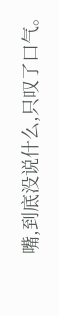嘴,到底没说什么,只叹了口气。